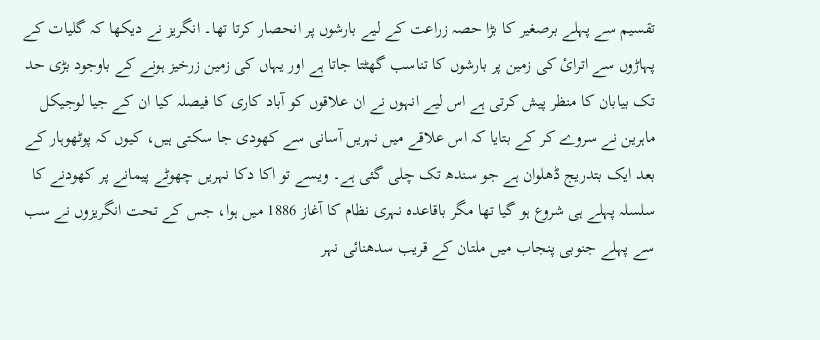تقسیم سے پہلے برصغیر کا بڑا حصہ زراعت کے لیے بارشوں پر انحصار کرتا تھا۔ انگریز نے دیکھا کہ گلیات کے پہاڑوں سے اترائ کی زمین پر بارشوں کا تناسب گھٹتا جاتا ہے اور یہاں کی زمین زرخیز ہونے کے باوجود بڑی حد تک بیابان کا منظر پیش کرتی ہے اس لیے انہوں نے ان علاقوں کو آباد کاری کا فیصلہ کیا ان کے جیا لوجیکل ماہرین نے سروے کر کے بتایا کہ اس علاقے میں نہریں آسانی سے کھودی جا سکتی ہیں، کیوں کہ پوٹھوہار کے بعد ایک بتدریج ڈھلوان ہے جو سندھ تک چلی گئی ہے۔ ویسے تو اکا دکا نہریں چھوٹے پیمانے پر کھودنے کا سلسلہ پہلے ہی شروع ہو گیا تھا مگر باقاعدہ نہری نظام کا آغاز 1886 میں ہوا، جس کے تحت انگریزوں نے سب سے پہلے جنوبی پنجاب میں ملتان کے قریب سدھنائی نہر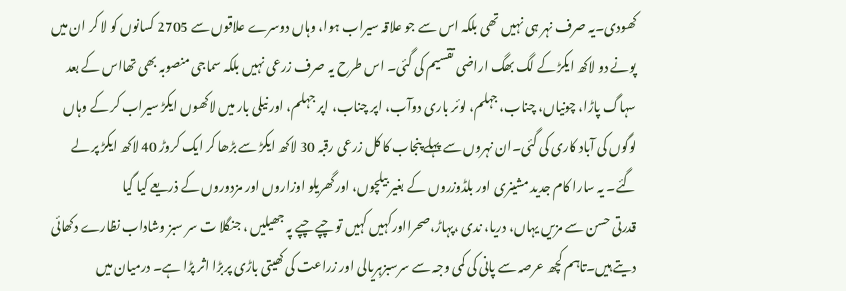کھودی۔یہ صرف نہر ہی نہیں تھی بلکہ اس سے جو علاقہ سیراب ہوا، وہاں دوسرے علاقوں سے 2705 کسانوں کو لا کر ان میں پونے دو لاکھ ایکڑ کے لگ بھگ اراضی تقسیم کی گئی۔ اس طرح یہ صرف زرعی نہیں بلکہ سماجی منصوبہ بھی تھااس کے بعد سہاگ پاڑا، چونیاں، چناب، جہلم، لوئر باری دوآب، اپر چناب، اپر جہلم، اور نیلی بار میں لاکھوں ایکڑ سیراب کر کے وہاں لوگوں کی آباد کاری کی گئی۔ان نہروں سے پہلے پنجاب کا کل زرعی رقبہ 30 لاکھ ایکڑ سے بڑھا کر ایک کروڑ 40 لاکھ ایکڑ پر لے گئے۔ یہ سارا کام جدید مشینری اور بلڈوزروں کے بغیر بیلچوں، اورگھریلو اوزاروں اور مزدوروں کے ذریعے کیا گیا
قدرتی حسن سے مزیں یہاں، دریا، ندی ،پہاڑ،صحرااورکہیں کہیں تو چپے چپے پہ جھیلیں ، جنگلا ت سر سبز وشاداب نظارے دکھائی دیتے ہیں۔تاہم کچھ عرصہ سے پانی کی کمی وجہ سے سرسبزہریالی اور زراعت کی کھیتی باڑی پربڑا اثر پڑا ہے۔ درمیان میں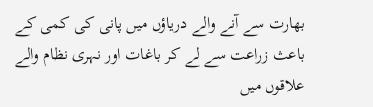بھارت سے آنے والے دریاؤں میں پانی کی کمی کے باعث زراعت سے لے کر باغات اور نہری نظام والے علاقوں میں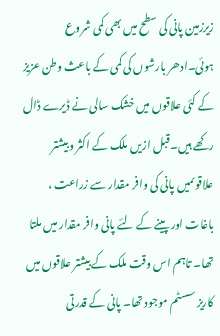زیرزمین پانی کی سطح میں بھی کمی شروع ہوئی۔ادھر بارشوں کی کمی کے باعث وطن عزیز کے کئی علاقوں میں خشک سالی نے ڈیرے ڈال رکھے ہیں۔قبل ازیں ملک کے اکثر وبیشتر علاقوںمیں پانی کی وافر مقدار سے زراعت ، باغات اور پینے کے لئے پانی وافر مقدار میں ملتا تھا۔ تاہم اس وقت ملک کے بیشتر علاقوں میں کاریز سسٹم موجود تھا۔ پانی کے قدرتی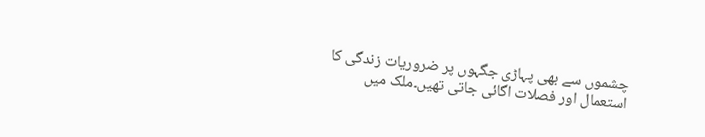چشموں سے بھی پہاڑی جگہوں پر ضروریات زندگی کا استعمال اور فصلات اگائی جاتی تھیں۔ملک میں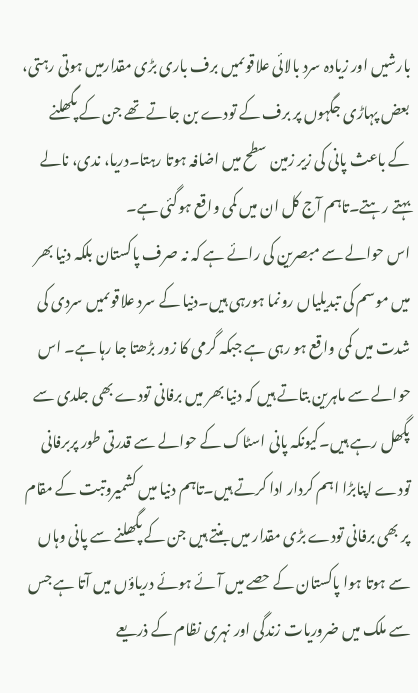بارشیں اور زیادہ سرد بالائی علاقوںمیں برف باری بڑی مقدارمیں ہوتی رہتی، بعض پہاڑی جگہوں پر برف کے تودے بن جاتے تھے جن کے پگھلنے کے باعث پانی کی زیر زمین سطح میں اضافہ ہوتا رہتا۔دریا، ندی، نالے بہتے رہتے۔تاہم آج کل ان میں کمی واقع ہوگئی ہے۔
اس حوالے سے مبصرین کی رائے ہے کہ نہ صرف پاکستان بلکہ دنیا بھر میں موسم کی تبدیلیاں رونما ہورہی ہیں۔دنیا کے سرد علاقوںمیں سردی کی شدت میں کمی واقع ہو رہی ہے جبکہ گرمی کا زور بڑھتا جا رہا ہے۔ اس حوالے سے ماہرین بتاتے ہیں کہ دنیا بھر میں برفانی تودے بھی جلدی سے پگھل رہے ہیں۔کیونکہ پانی اسٹاک کے حوالے سے قدرتی طور پربرفانی تودے اپنابڑا اہم کردار ادا کرتے ہیں۔تاہم دنیا میں کشمیروتبت کے مقام پر بھی برفانی تودے بڑی مقدار میں بنتے ہیں جن کے پگھلنے سے پانی وہاں سے ہوتا ہوا پاکستان کے حصے میں آئے ہوئے دریاؤں میں آتا ہے جس سے ملک میں ضروریات زندگی اور نہری نظام کے ذریعے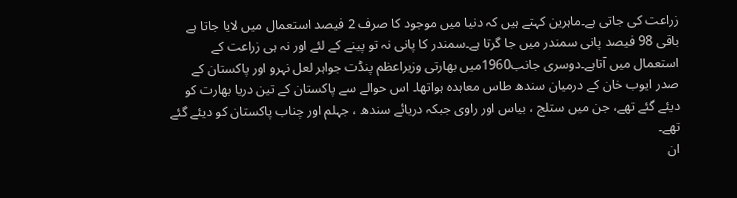زراعت کی جاتی ہے۔ماہرین کہتے ہیں کہ دنیا میں موجود کا صرف 2 فیصد استعمال میں لایا جاتا ہے باقی 98 فیصد پانی سمندر میں جا گرتا ہے۔سمندر کا پانی نہ تو پینے کے لئے اور نہ ہی زراعت کے استعمال میں آتاہے۔دوسری جانب1960میں بھارتی وزیراعظم پنڈت جواہر لعل نہرو اور پاکستان کے صدر ایوب خان کے درمیان سندھ طاس معاہدہ ہواتھا۔ اس حوالے سے پاکستان کے تین دریا بھارت کو دیئے گئے تھے، جن میں ستلج ، بیاس اور راوی جبکہ دریائے سندھ ، جہلم اور چناب پاکستان کو دیئے گئے تھے۔
ان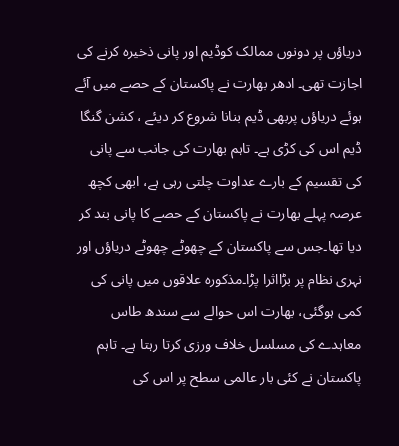دریاؤں پر دونوں ممالک کوڈیم اور پانی ذخیرہ کرنے کی اجازت تھی۔ ادھر بھارت نے پاکستان کے حصے میں آئے ہوئے دریاؤں پربھی ڈیم بنانا شروع کر دیئے ، کشن گنگا ڈیم اس کی کڑی ہے۔ تاہم بھارت کی جانب سے پانی کی تقسیم کے بارے عداوت چلتی رہی ہے، ابھی کچھ عرصہ پہلے بھارت نے پاکستان کے حصے کا پانی بند کر دیا تھا۔جس سے پاکستان کے چھوٹے چھوٹے دریاؤں اور نہری نظام پر بڑااثرا پڑا۔مذکورہ علاقوں میں پانی کی کمی ہوگئی، بھارت اس حوالے سے سندھ طاس معاہدے کی مسلسل خلاف ورزی کرتا رہتا ہے۔ تاہم پاکستان نے کئی بار عالمی سطح پر اس کی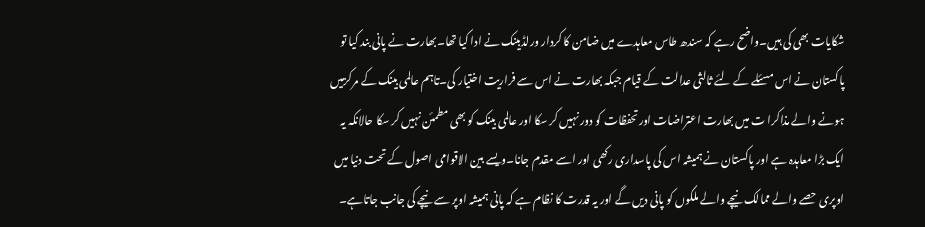شکایات بھی کی ہیں۔واضح رہے کہ سندھ طاس معاہدے میں ضامن کا کردار ورلڈبینک نے ادا کیا تھا۔بھارت نے پانی بند کیا تو پاکستان نے اس مسئلے کے لئے ثالثی عدالت کے قیام جبکہ بھارت نے اس سے فراریت اختیار کی۔تاہم عالمی بینک کے مرکزمیں ہونے والے مذاکرا ت میں بھارت اعتراضات اورتحفظات کو دور نہیں کر سکا اور عالمی بینک کو بھی مطمئن نہیں کر سکا حالانکہ یہ ایک بڑا معاہدہ ہے اور پاکستان نے ہمیشہ اس کی پاسداری رکھی اور اسے مقدم جانا۔ویسے بین الاقوامی اصول کے تحت دنیا میں اوپری حصے والے ممالک نیچے والے ملکوں کو پانی دیں گے اور یہ قدرت کا نظام ہے کہ پانی ہمیشہ اوپر سے نیچے کی جانب جاتاہے۔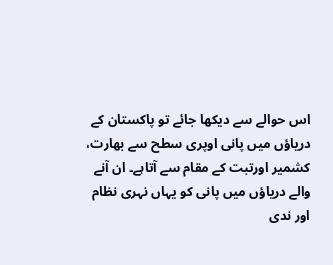اس حوالے سے دیکھا جائے تو پاکستان کے دریاؤں میں پانی اوپری سطح سے بھارت، کشمیر اورتبت کے مقام سے آتاہے۔ ان آنے والے دریاؤں میں پانی کو یہاں نہری نظام اور ندی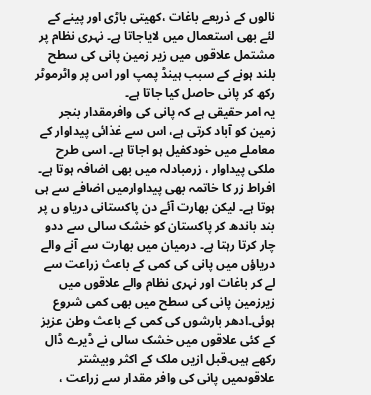نالوں کے ذریعے باغات ،کھیتی باڑی اور پینے کے لئے بھی استعمال میں لایاجاتا ہے۔ نہری نظام پر مشتمل علاقوں میں زیر زمین پانی کی سطح بلند ہونے کے سبب ہینڈ پمپ اور اس پر واٹرموٹر رکھ کر پانی حاصل کیا جاتا ہے۔
یہ امر حقیقی ہے کہ پانی کی وافرمقدار بنجر زمین کو آباد کرتی ہے، اس سے غذائی پیداوار کے معاملے میں خودکفیل ہو اجاتا ہے۔ اسی طرح ملکی پیداوار ، زرمبادلہ میں بھی اضافہ ہوتا ہے۔ افراط زر کا خاتمہ بھی پیداوارمیں اضافے سے ہی ہوتا ہے۔ لیکن بھارت آئے دن پاکستانی دریاو ں پر بند باندھ کر پاکستان کو خشک سالی سے ددو چار کرتا رہتا ہے۔ درمیان میں بھارت سے آنے والے دریاؤں میں پانی کی کمی کے باعث زراعت سے لے کر باغات اور نہری نظام والے علاقوں میں زیرزمین پانی کی سطح میں بھی کمی شروع ہوئی۔ادھر بارشوں کی کمی کے باعث وطن عزیز کے کئی علاقوں میں خشک سالی نے ڈیرے ڈال رکھے ہیں۔قبل ازیں ملک کے اکثر وبیشتر علاقوںمیں پانی کی وافر مقدار سے زراعت ،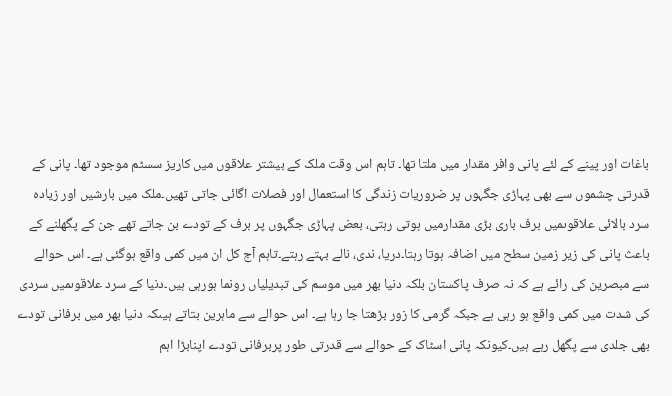باغات اور پینے کے لئے پانی وافر مقدار میں ملتا تھا۔ تاہم اس وقت ملک کے بیشتر علاقوں میں کاریز سسٹم موجود تھا۔ پانی کے قدرتی چشموں سے بھی پہاڑی جگہوں پر ضروریات زندگی کا استعمال اور فصلات اگائی جاتی تھیں۔ملک میں بارشیں اور زیادہ سرد بالائی علاقوںمیں برف باری بڑی مقدارمیں ہوتی رہتی، بعض پہاڑی جگہوں پر برف کے تودے بن جاتے تھے جن کے پگھلنے کے باعث پانی کی زیر زمین سطح میں اضافہ ہوتا رہتا۔دریا، ندی، نالے بہتے رہتے۔تاہم آج کل ان میں کمی واقع ہوگئی ہے۔ اس حوالے سے مبصرین کی رائے ہے کہ نہ صرف پاکستان بلکہ دنیا بھر میں موسم کی تبدیلیاں رونما ہورہی ہیں۔دنیا کے سرد علاقوںمیں سردی کی شدت میں کمی واقع ہو رہی ہے جبکہ گرمی کا زور بڑھتا جا رہا ہے۔ اس حوالے سے ماہرین بتاتے ہیںکہ دنیا بھر میں برفانی تودے بھی جلدی سے پگھل رہے ہیں۔کیونکہ پانی اسٹاک کے حوالے سے قدرتی طور پربرفانی تودے اپنابڑا اہم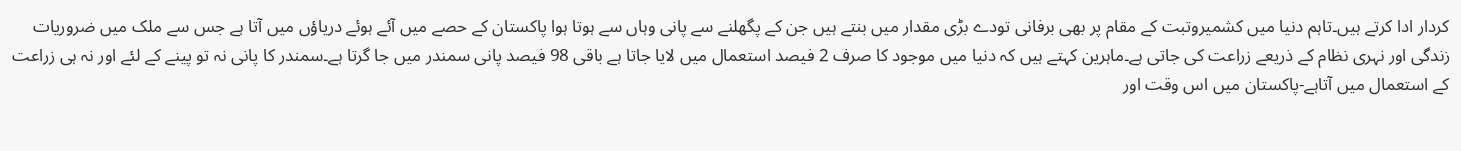کردار ادا کرتے ہیں۔تاہم دنیا میں کشمیروتبت کے مقام پر بھی برفانی تودے بڑی مقدار میں بنتے ہیں جن کے پگھلنے سے پانی وہاں سے ہوتا ہوا پاکستان کے حصے میں آئے ہوئے دریاؤں میں آتا ہے جس سے ملک میں ضروریات زندگی اور نہری نظام کے ذریعے زراعت کی جاتی ہے۔ماہرین کہتے ہیں کہ دنیا میں موجود کا صرف 2 فیصد استعمال میں لایا جاتا ہے باقی 98 فیصد پانی سمندر میں جا گرتا ہے۔سمندر کا پانی نہ تو پینے کے لئے اور نہ ہی زراعت کے استعمال میں آتاہے-پاکستان میں اس وقت اور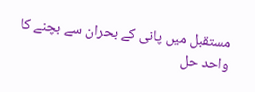مستقبل میں پانی کے بحران سے بچنے کا واحد حل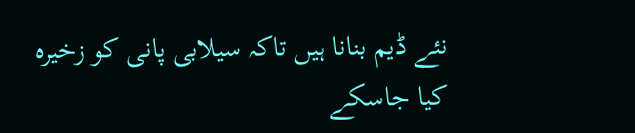نئے ڈیم بنانا ہیں تاکہ سیلابی پانی کو زخیرہ کیا جاسکے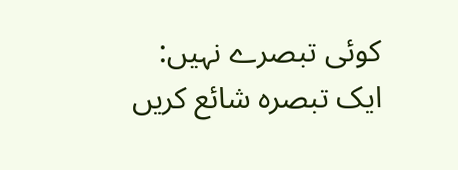کوئی تبصرے نہیں:
ایک تبصرہ شائع کریں